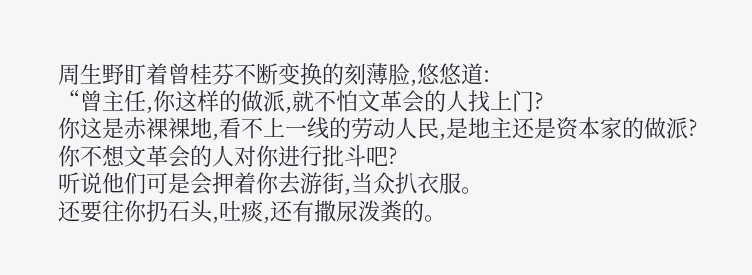周生野盯着曾桂芬不断变换的刻薄脸,悠悠道:
“曾主任,你这样的做派,就不怕文革会的人找上门?
你这是赤裸裸地,看不上一线的劳动人民,是地主还是资本家的做派?
你不想文革会的人对你进行批斗吧?
听说他们可是会押着你去游街,当众扒衣服。
还要往你扔石头,吐痰,还有撒尿泼粪的。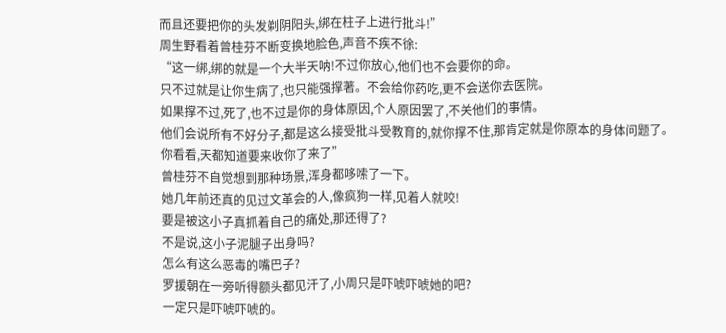而且还要把你的头发剃阴阳头,绑在柱子上进行批斗!”
周生野看着曾桂芬不断变换地脸色,声音不疾不徐:
“这一绑,绑的就是一个大半天呐!不过你放心,他们也不会要你的命。
只不过就是让你生病了,也只能强撑著。不会给你药吃,更不会送你去医院。
如果撑不过,死了,也不过是你的身体原因,个人原因罢了,不关他们的事情。
他们会说所有不好分子,都是这么接受批斗受教育的,就你撑不住,那肯定就是你原本的身体问题了。
你看看,天都知道要来收你了来了”
曾桂芬不自觉想到那种场景,浑身都哆嗦了一下。
她几年前还真的见过文革会的人,像疯狗一样,见着人就咬!
要是被这小子真抓着自己的痛处,那还得了?
不是说,这小子泥腿子出身吗?
怎么有这么恶毒的嘴巴子?
罗援朝在一旁听得额头都见汗了,小周只是吓唬吓唬她的吧?
一定只是吓唬吓唬的。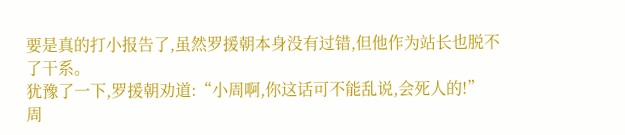要是真的打小报告了,虽然罗援朝本身没有过错,但他作为站长也脱不了干系。
犹豫了一下,罗援朝劝道:“小周啊,你这话可不能乱说,会死人的!”
周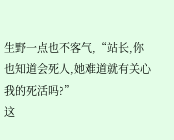生野一点也不客气,“站长,你也知道会死人,她难道就有关心我的死活吗?”
这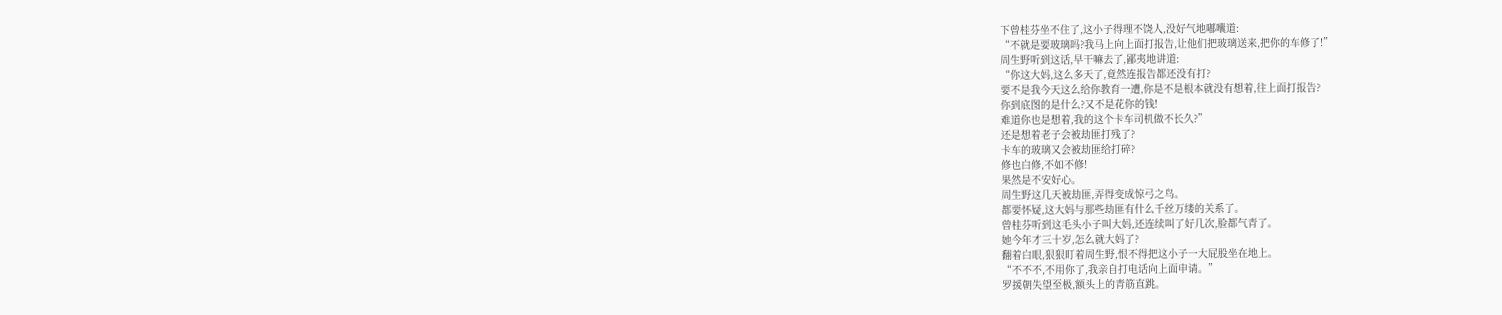下曾桂芬坐不住了,这小子得理不饶人,没好气地嘟囔道:
“不就是要玻璃吗?我马上向上面打报告,让他们把玻璃送来,把你的车修了!”
周生野听到这话,早干嘛去了,鄙夷地讲道:
“你这大妈,这么多天了,竟然连报告都还没有打?
要不是我今天这么给你教育一遭,你是不是根本就没有想着,往上面打报告?
你到底图的是什么?又不是花你的钱!
难道你也是想着,我的这个卡车司机做不长久?”
还是想着老子会被劫匪打残了?
卡车的玻璃又会被劫匪给打碎?
修也白修,不如不修!
果然是不安好心。
周生野这几天被劫匪,弄得变成惊弓之鸟。
都要怀疑,这大妈与那些劫匪有什么千丝万缕的关系了。
曾桂芬听到这毛头小子叫大妈,还连续叫了好几次,脸都气青了。
她今年才三十岁,怎么就大妈了?
翻着白眼,狠狠盯着周生野,恨不得把这小子一大屁股坐在地上。
“不不不,不用你了,我亲自打电话向上面申请。”
罗援朝失望至极,额头上的青筋直跳。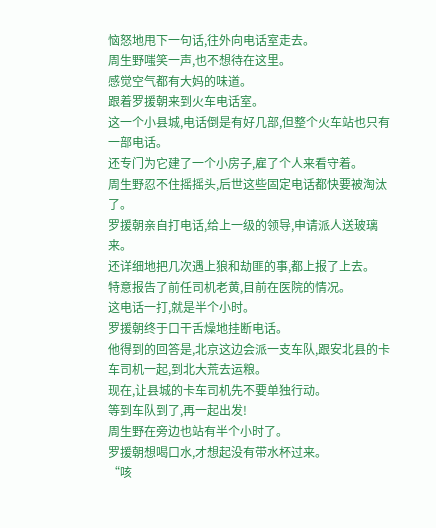恼怒地甩下一句话,往外向电话室走去。
周生野嗤笑一声,也不想待在这里。
感觉空气都有大妈的味道。
跟着罗援朝来到火车电话室。
这一个小县城,电话倒是有好几部,但整个火车站也只有一部电话。
还专门为它建了一个小房子,雇了个人来看守着。
周生野忍不住摇摇头,后世这些固定电话都快要被淘汰了。
罗援朝亲自打电话,给上一级的领导,申请派人送玻璃来。
还详细地把几次遇上狼和劫匪的事,都上报了上去。
特意报告了前任司机老黄,目前在医院的情况。
这电话一打,就是半个小时。
罗援朝终于口干舌燥地挂断电话。
他得到的回答是,北京这边会派一支车队,跟安北县的卡车司机一起,到北大荒去运粮。
现在,让县城的卡车司机先不要单独行动。
等到车队到了,再一起出发!
周生野在旁边也站有半个小时了。
罗援朝想喝口水,才想起没有带水杯过来。
“咳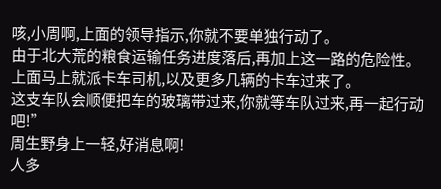咳,小周啊,上面的领导指示,你就不要单独行动了。
由于北大荒的粮食运输任务进度落后,再加上这一路的危险性。
上面马上就派卡车司机,以及更多几辆的卡车过来了。
这支车队会顺便把车的玻璃带过来,你就等车队过来,再一起行动吧!”
周生野身上一轻,好消息啊!
人多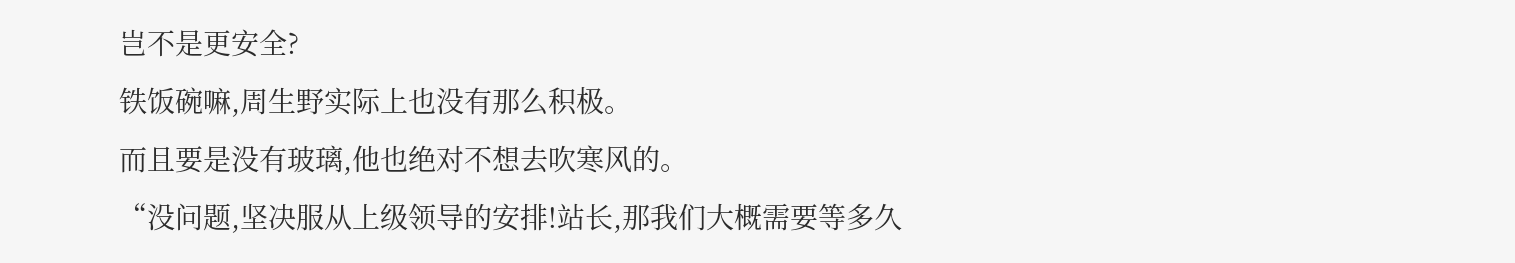岂不是更安全?
铁饭碗嘛,周生野实际上也没有那么积极。
而且要是没有玻璃,他也绝对不想去吹寒风的。
“没问题,坚决服从上级领导的安排!站长,那我们大概需要等多久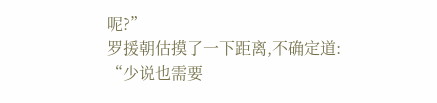呢?”
罗援朝估摸了一下距离,不确定道:
“少说也需要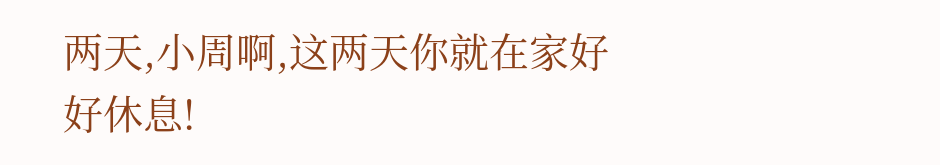两天,小周啊,这两天你就在家好好休息!